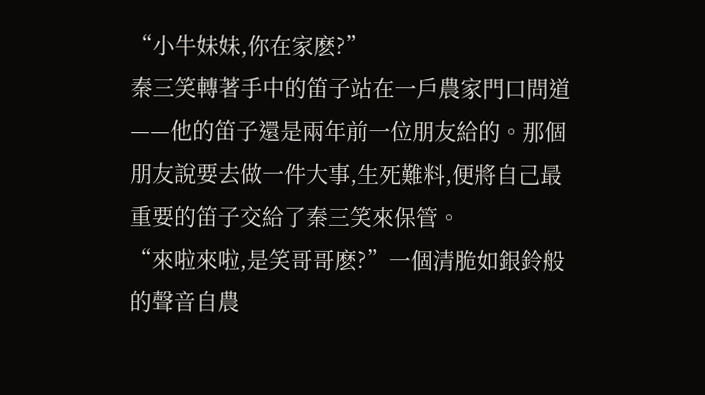“小牛妹妹,你在家麽?”
秦三笑轉著手中的笛子站在一戶農家門口問道——他的笛子還是兩年前一位朋友給的。那個朋友說要去做一件大事,生死難料,便將自己最重要的笛子交給了秦三笑來保管。
“來啦來啦,是笑哥哥麽?”一個清脆如銀鈴般的聲音自農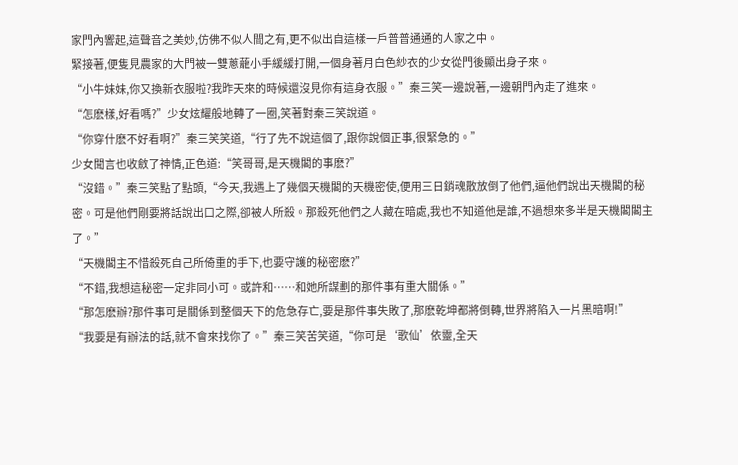家門內響起,這聲音之美妙,仿佛不似人間之有,更不似出自這樣一戶普普通通的人家之中。
緊接著,便隻見農家的大門被一雙蔥蘢小手緩緩打開,一個身著月白色紗衣的少女從門後顯出身子來。
“小牛妹妹,你又換新衣服啦?我昨天來的時候還沒見你有這身衣服。”秦三笑一邊說著,一邊朝門內走了進來。
“怎麽樣,好看嗎?”少女炫耀般地轉了一圈,笑著對秦三笑說道。
“你穿什麽不好看啊?”秦三笑笑道,“行了先不說這個了,跟你說個正事,很緊急的。”
少女聞言也收斂了神情,正色道:“笑哥哥,是天機閣的事麽?”
“沒錯。”秦三笑點了點頭,“今天,我遇上了幾個天機閣的天機密使,便用三日銷魂散放倒了他們,逼他們說出天機閣的秘密。可是他們剛要將話說出口之際,卻被人所殺。那殺死他們之人藏在暗處,我也不知道他是誰,不過想來多半是天機閣閣主了。”
“天機閣主不惜殺死自己所倚重的手下,也要守護的秘密麽?”
“不錯,我想這秘密一定非同小可。或許和……和她所謀劃的那件事有重大關係。”
“那怎麽辦?那件事可是關係到整個天下的危急存亡,要是那件事失敗了,那麽乾坤都將倒轉,世界將陷入一片黑暗啊!”
“我要是有辦法的話,就不會來找你了。”秦三笑苦笑道,“你可是‘歌仙’依靈,全天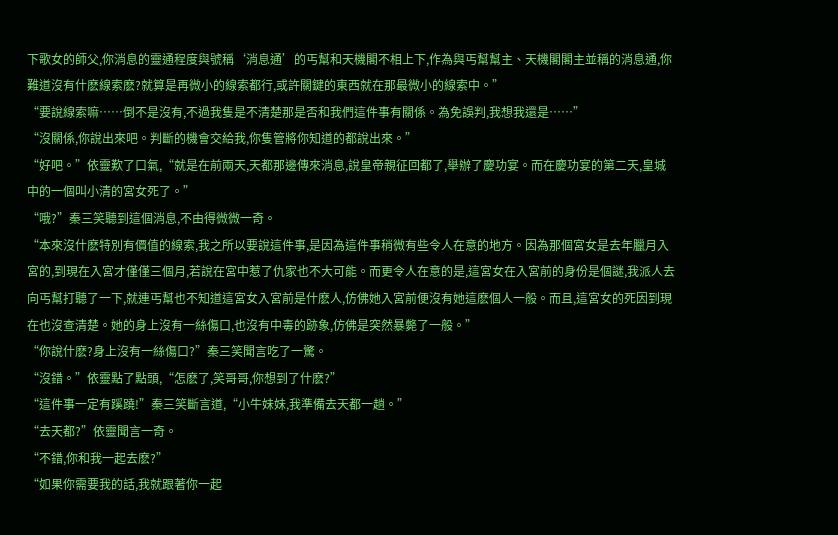下歌女的師父,你消息的靈通程度與號稱‘消息通’的丐幫和天機閣不相上下,作為與丐幫幫主、天機閣閣主並稱的消息通,你難道沒有什麽線索麽?就算是再微小的線索都行,或許關鍵的東西就在那最微小的線索中。”
“要說線索嘛……倒不是沒有,不過我隻是不清楚那是否和我們這件事有關係。為免誤判,我想我還是……”
“沒關係,你說出來吧。判斷的機會交給我,你隻管將你知道的都說出來。”
“好吧。”依靈歎了口氣,“就是在前兩天,天都那邊傳來消息,說皇帝親征回都了,舉辦了慶功宴。而在慶功宴的第二天,皇城中的一個叫小清的宮女死了。”
“哦?”秦三笑聽到這個消息,不由得微微一奇。
“本來沒什麽特別有價值的線索,我之所以要說這件事,是因為這件事稍微有些令人在意的地方。因為那個宮女是去年臘月入宮的,到現在入宮才僅僅三個月,若說在宮中惹了仇家也不大可能。而更令人在意的是,這宮女在入宮前的身份是個謎,我派人去向丐幫打聽了一下,就連丐幫也不知道這宮女入宮前是什麽人,仿佛她入宮前便沒有她這麽個人一般。而且,這宮女的死因到現在也沒查清楚。她的身上沒有一絲傷口,也沒有中毒的跡象,仿佛是突然暴斃了一般。”
“你說什麽?身上沒有一絲傷口?”秦三笑聞言吃了一驚。
“沒錯。”依靈點了點頭,“怎麽了,笑哥哥,你想到了什麽?”
“這件事一定有蹊蹺!”秦三笑斷言道,“小牛妹妹,我準備去天都一趟。”
“去天都?”依靈聞言一奇。
“不錯,你和我一起去麽?”
“如果你需要我的話,我就跟著你一起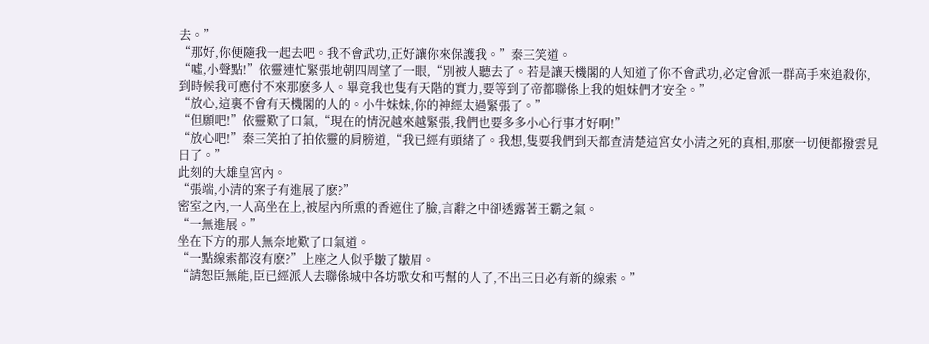去。”
“那好,你便隨我一起去吧。我不會武功,正好讓你來保護我。”秦三笑道。
“噓,小聲點!”依靈連忙緊張地朝四周望了一眼,“別被人聽去了。若是讓天機閣的人知道了你不會武功,必定會派一群高手來追殺你,到時候我可應付不來那麽多人。畢竟我也隻有天階的實力,要等到了帝都聯係上我的姐妹們才安全。”
“放心,這裏不會有天機閣的人的。小牛妹妹,你的神經太過緊張了。”
“但願吧!”依靈歎了口氣,“現在的情況越來越緊張,我們也要多多小心行事才好啊!”
“放心吧!”秦三笑拍了拍依靈的肩膀道,“我已經有頭緒了。我想,隻要我們到天都查清楚這宮女小清之死的真相,那麽一切便都撥雲見日了。”
此刻的大雄皇宮內。
“張端,小清的案子有進展了麽?”
密室之內,一人高坐在上,被屋內所熏的香遮住了臉,言辭之中卻透露著王霸之氣。
“一無進展。”
坐在下方的那人無奈地歎了口氣道。
“一點線索都沒有麽?”上座之人似乎皺了皺眉。
“請恕臣無能,臣已經派人去聯係城中各坊歌女和丐幫的人了,不出三日必有新的線索。”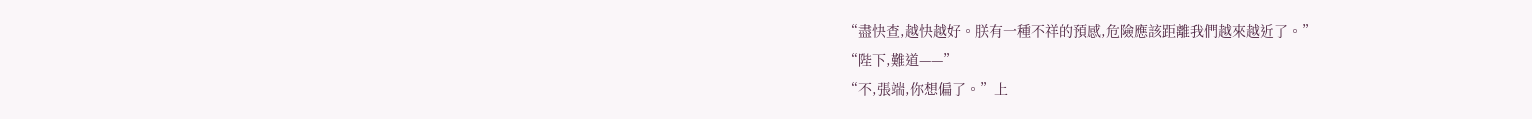“盡快查,越快越好。朕有一種不祥的預感,危險應該距離我們越來越近了。”
“陛下,難道——”
“不,張端,你想偏了。”上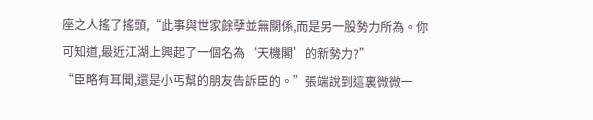座之人搖了搖頭,“此事與世家餘孽並無關係,而是另一股勢力所為。你可知道,最近江湖上興起了一個名為‘天機閣’的新勢力?”
“臣略有耳聞,還是小丐幫的朋友告訴臣的。”張端說到這裏微微一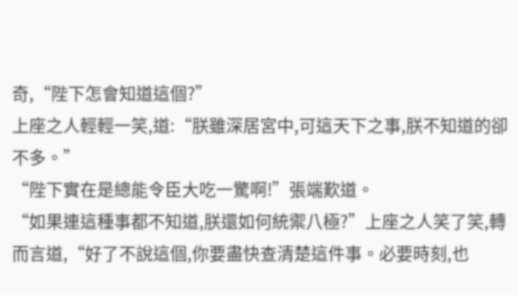奇,“陛下怎會知道這個?”
上座之人輕輕一笑,道:“朕雖深居宮中,可這天下之事,朕不知道的卻不多。”
“陛下實在是總能令臣大吃一驚啊!”張端歎道。
“如果連這種事都不知道,朕還如何統禦八極?”上座之人笑了笑,轉而言道,“好了不說這個,你要盡快查清楚這件事。必要時刻,也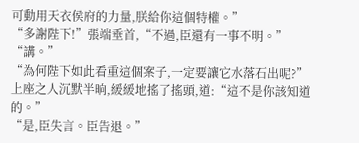可動用天衣侯府的力量,朕給你這個特權。”
“多謝陛下!”張端垂首,“不過,臣還有一事不明。”
“講。”
“為何陛下如此看重這個案子,一定要讓它水落石出呢?”
上座之人沉默半晌,緩緩地搖了搖頭,道:“這不是你該知道的。”
“是,臣失言。臣告退。”